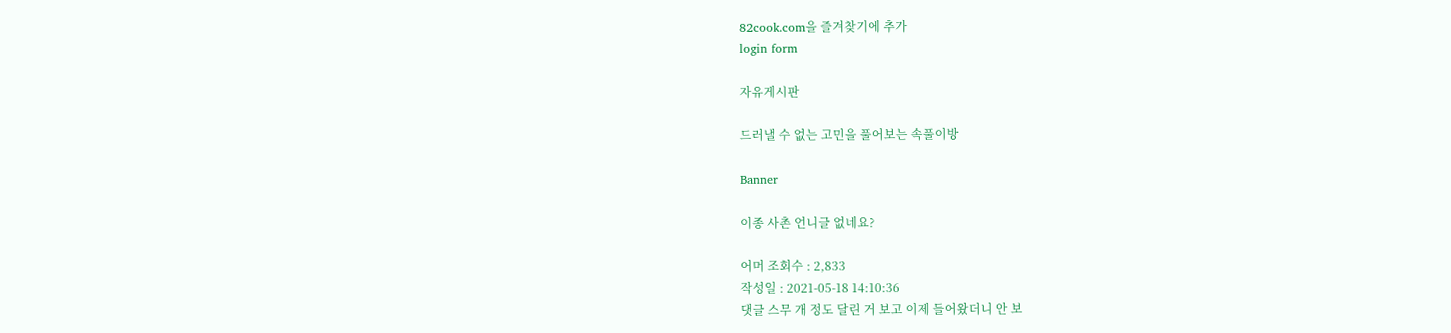82cook.com을 즐겨찾기에 추가
login form

자유게시판

드러낼 수 없는 고민을 풀어보는 속풀이방

Banner

이종 사촌 언니글 없네요?

어머 조회수 : 2,833
작성일 : 2021-05-18 14:10:36
댓글 스무 개 정도 달린 거 보고 이제 들어왔더니 안 보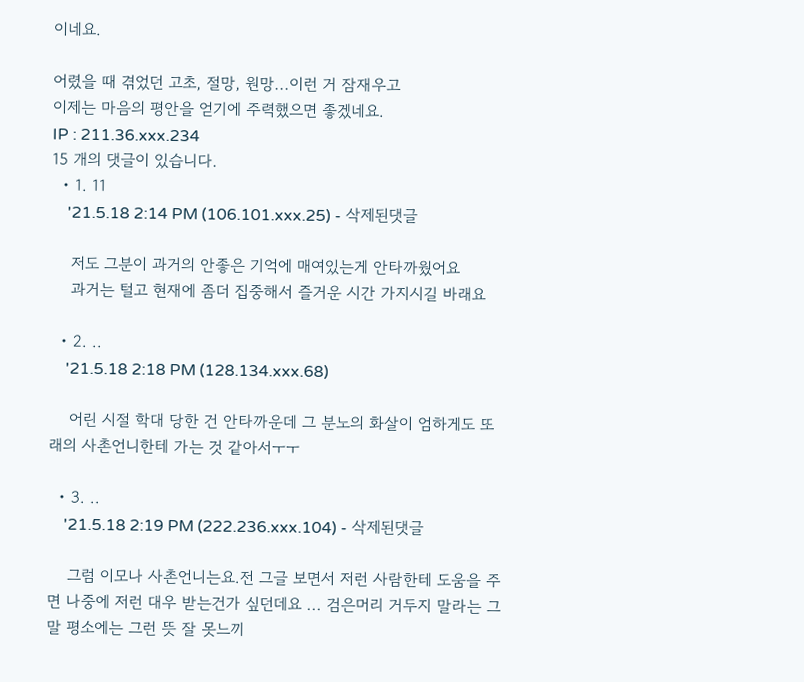이네요.

어렸을 때 겪었던 고초, 절망, 원망...이런 거 잠재우고
이제는 마음의 평안을 얻기에 주력했으면 좋겠네요.
IP : 211.36.xxx.234
15 개의 댓글이 있습니다.
  • 1. 11
    '21.5.18 2:14 PM (106.101.xxx.25) - 삭제된댓글

    저도 그분이 과거의 안좋은 기억에 매여있는게 안타까웠어요
    과거는 털고 현재에 좀더 집중해서 즐거운 시간 가지시길 바래요

  • 2. ..
    '21.5.18 2:18 PM (128.134.xxx.68)

    어린 시절 학대 당한 건 안타까운데 그 분노의 화살이 엄하게도 또래의 사촌언니한테 가는 것 같아서ㅜㅜ

  • 3. ..
    '21.5.18 2:19 PM (222.236.xxx.104) - 삭제된댓글

    그럼 이모나 사촌언니는요.전 그글 보면서 저런 사람한테 도움을 주면 나중에 저런 대우 받는건가 싶던데요 ... 검은머리 거두지 말라는 그말 평소에는 그런 뜻 잘 못느끼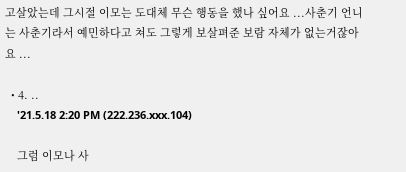고살았는데 그시절 이모는 도대체 무슨 행동을 했나 싶어요 ...사춘기 언니는 사춘기라서 예민하다고 쳐도 그렇게 보살펴준 보람 자체가 없는거잖아요 ...

  • 4. ..
    '21.5.18 2:20 PM (222.236.xxx.104)

    그럼 이모나 사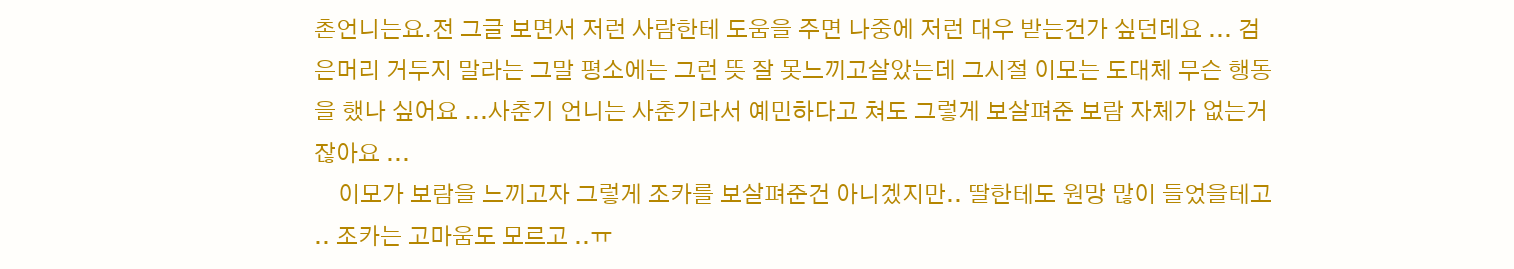촌언니는요.전 그글 보면서 저런 사람한테 도움을 주면 나중에 저런 대우 받는건가 싶던데요 ... 검은머리 거두지 말라는 그말 평소에는 그런 뜻 잘 못느끼고살았는데 그시절 이모는 도대체 무슨 행동을 했나 싶어요 ...사춘기 언니는 사춘기라서 예민하다고 쳐도 그렇게 보살펴준 보람 자체가 없는거잖아요 ...
    이모가 보람을 느끼고자 그렇게 조카를 보살펴준건 아니겠지만.. 딸한테도 원망 많이 들었을테고 .. 조카는 고마움도 모르고 ..ㅠ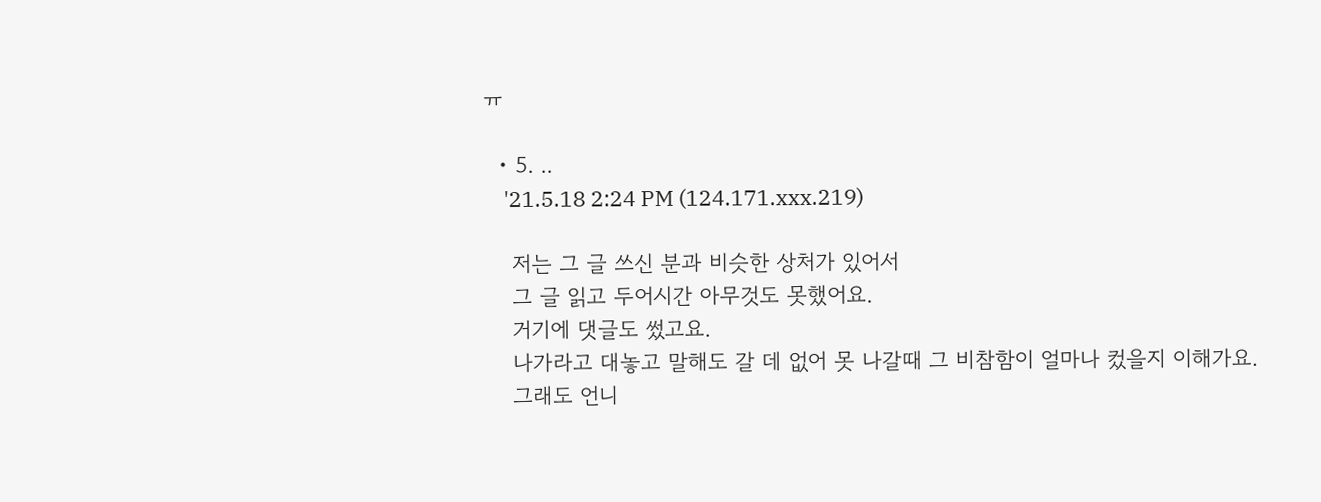ㅠ

  • 5. ..
    '21.5.18 2:24 PM (124.171.xxx.219)

    저는 그 글 쓰신 분과 비슷한 상처가 있어서
    그 글 읽고 두어시간 아무것도 못했어요.
    거기에 댓글도 썼고요.
    나가라고 대놓고 말해도 갈 데 없어 못 나갈때 그 비참함이 얼마나 컸을지 이해가요.
    그래도 언니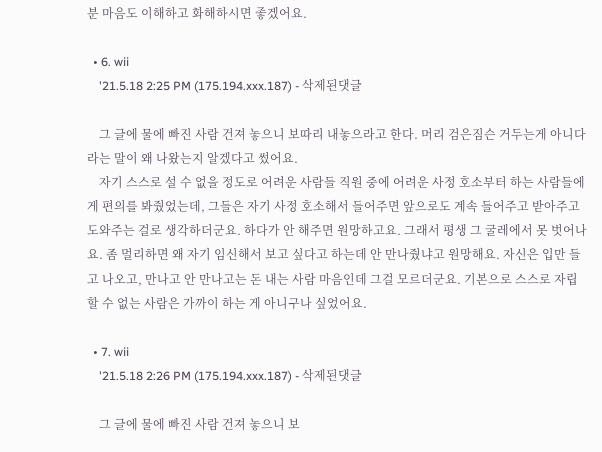분 마음도 이해하고 화해하시면 좋겠어요.

  • 6. wii
    '21.5.18 2:25 PM (175.194.xxx.187) - 삭제된댓글

    그 글에 물에 빠진 사람 건져 놓으니 보따리 내놓으라고 한다. 머리 검은짐슨 거두는게 아니다라는 말이 왜 나왔는지 알겠다고 썼어요.
    자기 스스로 설 수 없을 정도로 어려운 사람들 직원 중에 어려운 사정 호소부터 하는 사람들에게 편의를 봐줬었는데, 그들은 자기 사정 호소해서 들어주면 앞으로도 계속 들어주고 받아주고 도와주는 걸로 생각하더군요. 하다가 안 해주면 원망하고요. 그래서 평생 그 굴레에서 못 벗어나요. 좀 멀리하면 왜 자기 임신해서 보고 싶다고 하는데 안 만나줬냐고 원망해요. 자신은 입만 들고 나오고, 만나고 안 만나고는 돈 내는 사람 마음인데 그걸 모르더군요. 기본으로 스스로 자립할 수 없는 사람은 가까이 하는 게 아니구나 싶었어요.

  • 7. wii
    '21.5.18 2:26 PM (175.194.xxx.187) - 삭제된댓글

    그 글에 물에 빠진 사람 건져 놓으니 보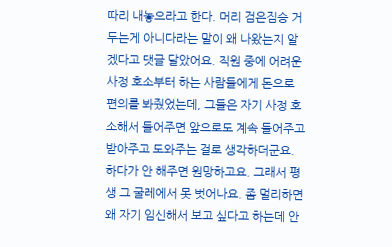따리 내놓으라고 한다. 머리 검은짐승 거두는게 아니다라는 말이 왜 나왔는지 알겠다고 댓글 달았어요. 직원 중에 어려운 사정 호소부터 하는 사람들에게 돈으로 편의를 봐줬었는데, 그들은 자기 사정 호소해서 들어주면 앞으로도 계속 들어주고 받아주고 도와주는 걸로 생각하더군요. 하다가 안 해주면 원망하고요. 그래서 평생 그 굴레에서 못 벗어나요. 좀 멀리하면 왜 자기 임신해서 보고 싶다고 하는데 안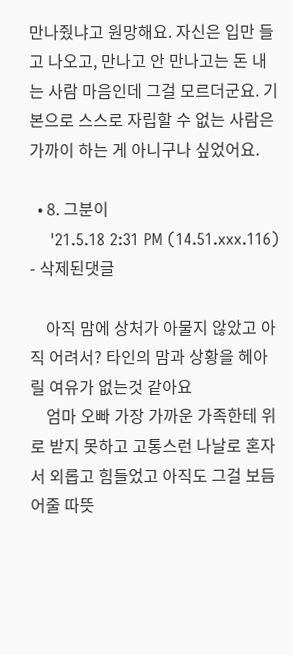만나줬냐고 원망해요. 자신은 입만 들고 나오고, 만나고 안 만나고는 돈 내는 사람 마음인데 그걸 모르더군요. 기본으로 스스로 자립할 수 없는 사람은 가까이 하는 게 아니구나 싶었어요.

  • 8. 그분이
    '21.5.18 2:31 PM (14.51.xxx.116) - 삭제된댓글

    아직 맘에 상처가 아물지 않았고 아직 어려서? 타인의 맘과 상황을 헤아릴 여유가 없는것 같아요
    엄마 오빠 가장 가까운 가족한테 위로 받지 못하고 고통스런 나날로 혼자서 외롭고 힘들었고 아직도 그걸 보듬어줄 따뜻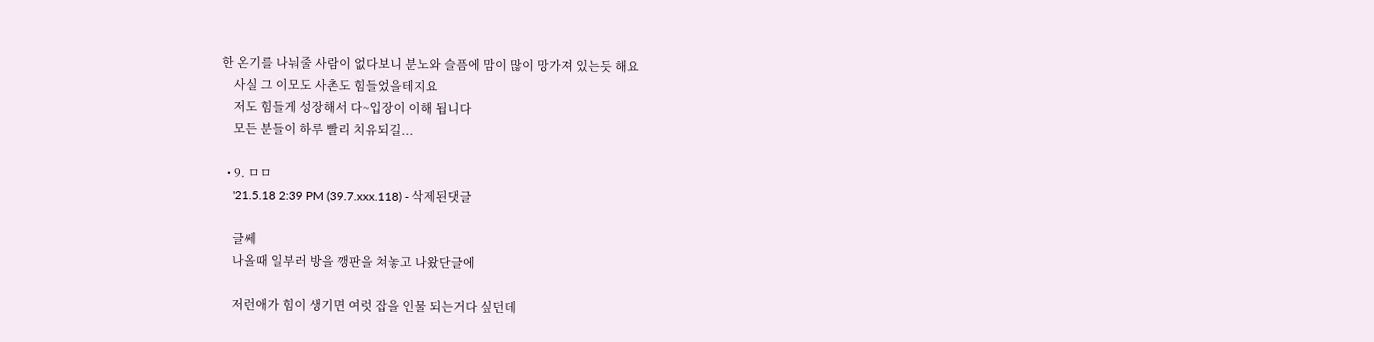한 온기를 나눠줄 사람이 없다보니 분노와 슬픔에 맘이 많이 망가져 있는듯 해요
    사실 그 이모도 사촌도 힘들었을테지요
    저도 힘들게 성장해서 다~입장이 이해 됩니다
    모든 분들이 하루 빨리 치유되길...

  • 9. ㅁㅁ
    '21.5.18 2:39 PM (39.7.xxx.118) - 삭제된댓글

    글쎄
    나올때 일부러 방을 깽판을 쳐놓고 나왔단글에

    저런애가 힘이 생기면 여럿 잡을 인물 되는거다 싶던데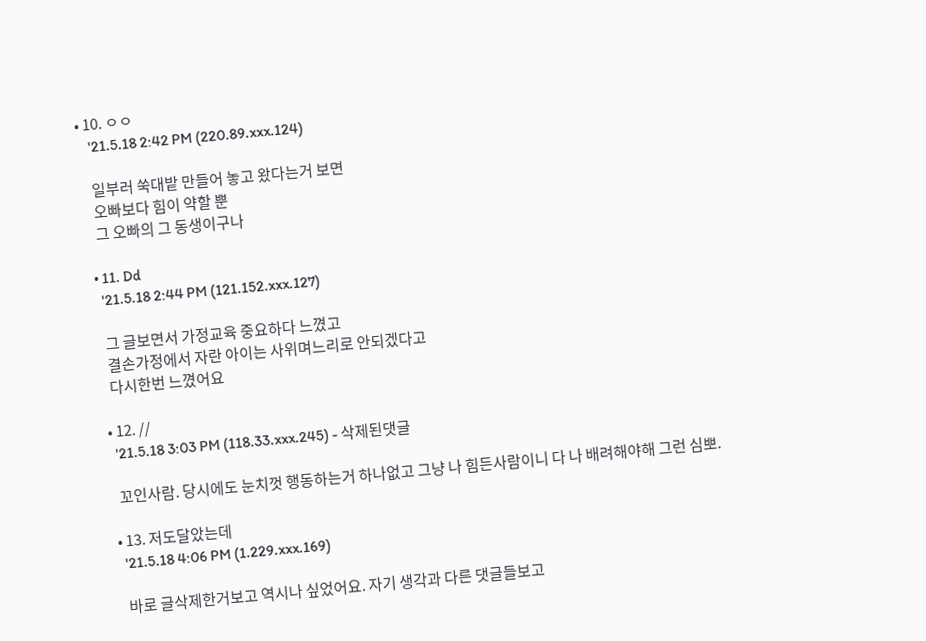• 10. ㅇㅇ
    '21.5.18 2:42 PM (220.89.xxx.124)

    일부러 쑥대밭 만들어 놓고 왔다는거 보면
    오빠보다 힘이 약할 뿐
    그 오빠의 그 동생이구나

  • 11. Dd
    '21.5.18 2:44 PM (121.152.xxx.127)

    그 글보면서 가정교육 중요하다 느꼈고
    결손가정에서 자란 아이는 사위며느리로 안되겠다고
    다시한번 느꼈어요

  • 12. //
    '21.5.18 3:03 PM (118.33.xxx.245) - 삭제된댓글

    꼬인사람. 당시에도 눈치껏 행동하는거 하나없고 그냥 나 힘든사람이니 다 나 배려해야해 그런 심뽀.

  • 13. 저도달았는데
    '21.5.18 4:06 PM (1.229.xxx.169)

    바로 글삭제한거보고 역시나 싶었어요. 자기 생각과 다른 댓글들보고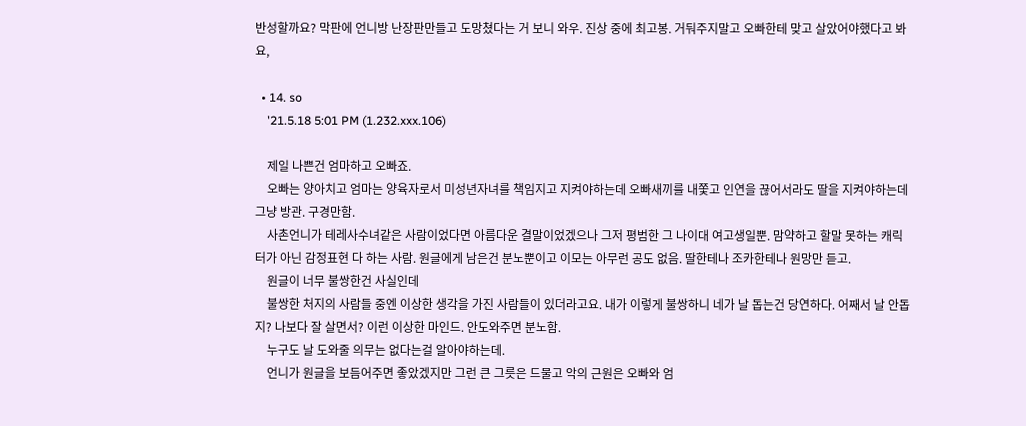반성할까요? 막판에 언니방 난장판만들고 도망쳤다는 거 보니 와우. 진상 중에 최고봉. 거둬주지말고 오빠한테 맞고 살았어야했다고 봐요,

  • 14. so
    '21.5.18 5:01 PM (1.232.xxx.106)

    제일 나쁜건 엄마하고 오빠죠.
    오빠는 양아치고 엄마는 양육자로서 미성년자녀를 책임지고 지켜야하는데 오빠새끼를 내쫓고 인연을 끊어서라도 딸을 지켜야하는데 그냥 방관. 구경만함.
    사촌언니가 테레사수녀같은 사람이었다면 아름다운 결말이었겠으나 그저 평범한 그 나이대 여고생일뿐. 맘약하고 할말 못하는 캐릭터가 아닌 감정표현 다 하는 사람. 원글에게 남은건 분노뿐이고 이모는 아무런 공도 없음. 딸한테나 조카한테나 원망만 듣고.
    원글이 너무 불쌍한건 사실인데
    불쌍한 처지의 사람들 중엔 이상한 생각을 가진 사람들이 있더라고요. 내가 이렇게 불쌍하니 네가 날 돕는건 당연하다. 어째서 날 안돕지? 나보다 잘 살면서? 이런 이상한 마인드. 안도와주면 분노함.
    누구도 날 도와줄 의무는 없다는걸 알아야하는데.
    언니가 원글을 보듬어주면 좋았겠지만 그런 큰 그릇은 드물고 악의 근원은 오빠와 엄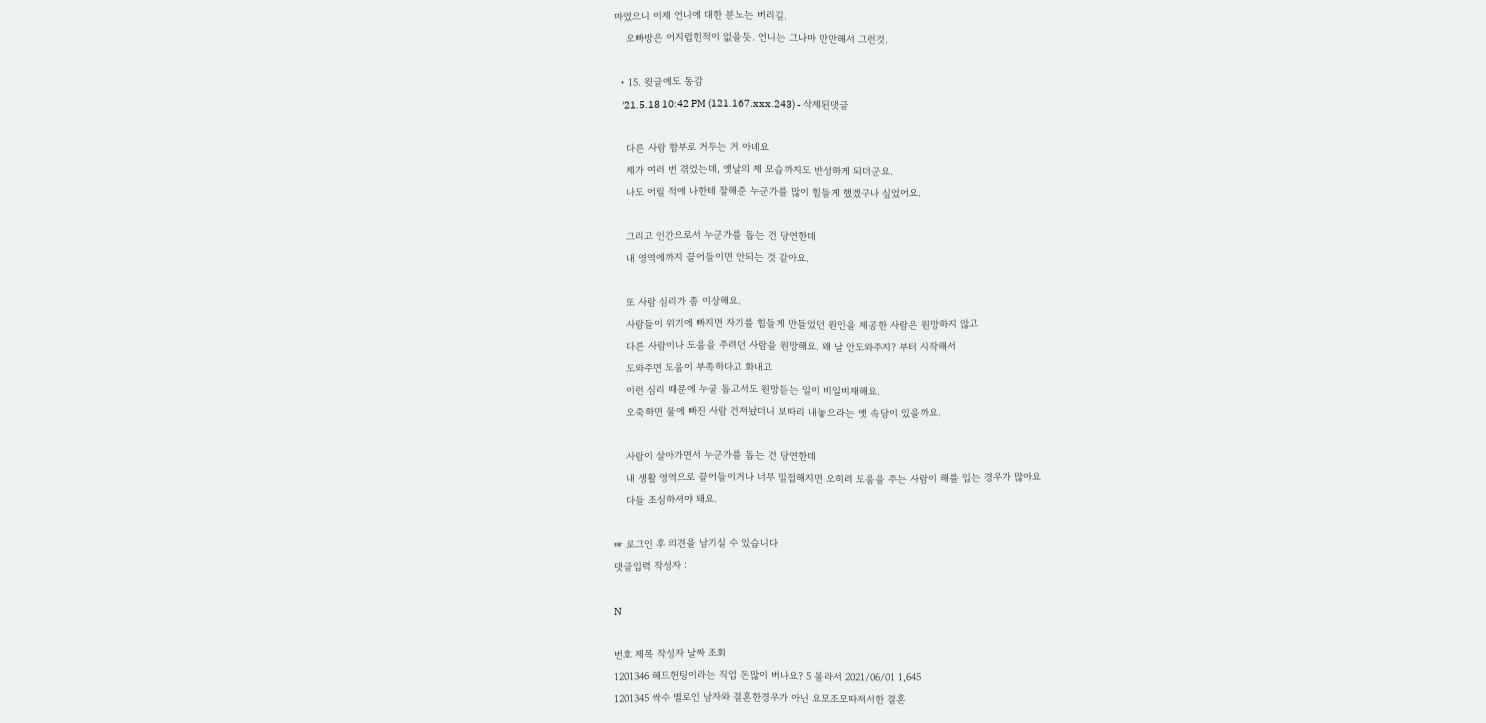마였으니 이제 언니에 대한 분노는 버리길.
    오빠방은 어지럽힌적이 없을듯. 언니는 그나마 만만해서 그런것.

  • 15. 윗글에도 동감
    '21.5.18 10:42 PM (121.167.xxx.243) - 삭제된댓글

    다른 사람 함부로 거두는 거 아녜요
    제가 여러 번 겪었는데, 옛날의 제 모습까지도 반성하게 되더군요.
    나도 어릴 적에 나한테 잘해준 누군가를 많이 힘들게 했겠구나 싶었어요.

    그리고 인간으로서 누군가를 돕는 건 당연한데
    내 영역에까지 끌어들이면 안되는 것 같아요.

    또 사람 심리가 좀 이상해요.
    사람들이 위기에 빠지면 자기를 힘들게 만들었던 원인을 제공한 사람은 원망하지 않고
    다른 사람이나 도움을 주려던 사람을 원망해요. 왜 날 안도와주지? 부터 시작해서
    도와주면 도움이 부족하다고 화내고
    이런 심리 때문에 누굴 돕고서도 원망듣는 일이 비일비재해요.
    오죽하면 물에 빠진 사람 건져놨더니 보따리 내놓으라는 옛 속담이 있을까요.

    사람이 살아가면서 누군가를 돕는 건 당연한데
    내 생활 영역으로 끌어들이거나 너무 밀접해지면 오히려 도움을 주는 사람이 해를 입는 경우가 많아요
    다들 조심하셔야 돼요.

☞ 로그인 후 의견을 남기실 수 있습니다
댓글입력 작성자 :

N

번호 제목 작성자 날짜 조회
1201346 헤드헌팅이라는 직업 돈많이 버나요? 5 몰라서 2021/06/01 1,645
1201345 싹수 별로인 남자와 결혼한경우가 아닌 요모조모따져서한 결혼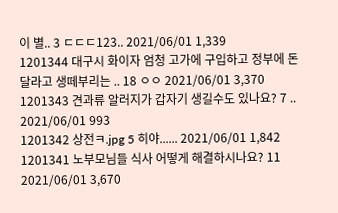이 별.. 3 ㄷㄷㄷ123.. 2021/06/01 1,339
1201344 대구시 화이자 엄청 고가에 구입하고 정부에 돈달라고 생떼부리는 .. 18 ㅇㅇ 2021/06/01 3,370
1201343 견과류 알러지가 갑자기 생길수도 있나요? 7 .. 2021/06/01 993
1201342 상전ㅋ.jpg 5 히야...... 2021/06/01 1,842
1201341 노부모님들 식사 어떻게 해결하시나요? 11 2021/06/01 3,670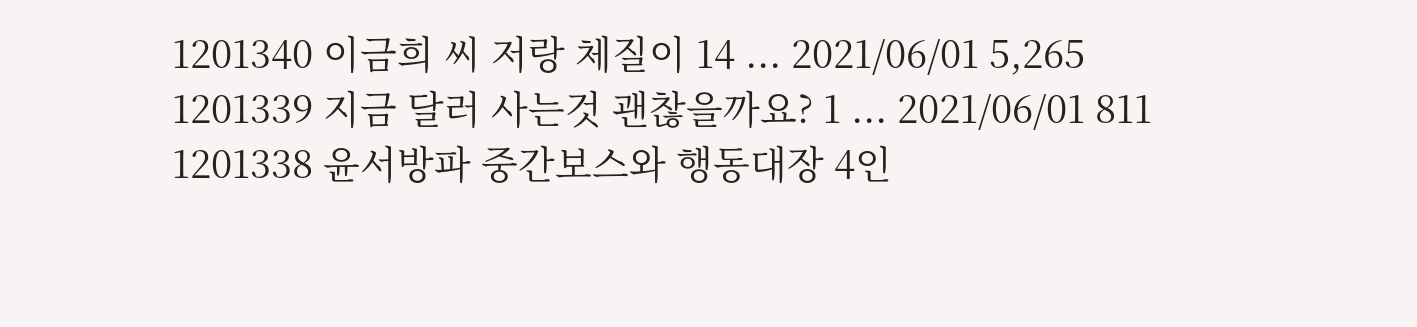1201340 이금희 씨 저랑 체질이 14 ... 2021/06/01 5,265
1201339 지금 달러 사는것 괜찮을까요? 1 ... 2021/06/01 811
1201338 윤서방파 중간보스와 행동대장 4인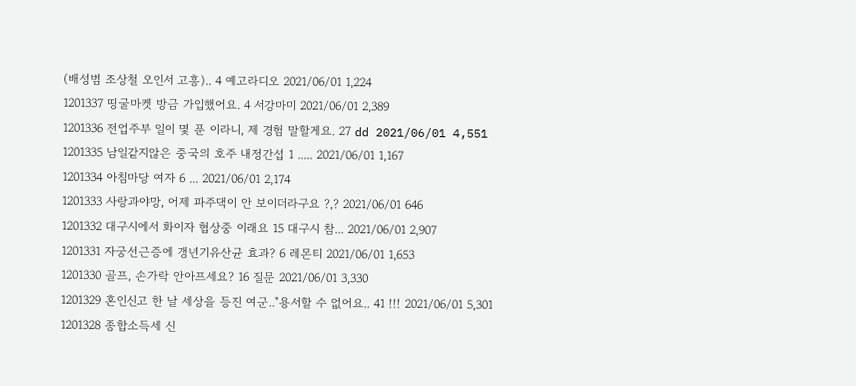(배성범 조상철 오인서 고흥).. 4 예고라디오 2021/06/01 1,224
1201337 띵굴마켓 방금 가입했어요. 4 서강마미 2021/06/01 2,389
1201336 전업주부 일이 몇 푼 이라니, 제 경험 말할게요. 27 dd 2021/06/01 4,551
1201335 남일같지않은 중국의 호주 내정간섭 1 ..... 2021/06/01 1,167
1201334 아침마당 여자 6 ... 2021/06/01 2,174
1201333 사랑과야망, 어제 파주댁이 안 보이더라구요 ?,? 2021/06/01 646
1201332 대구시에서 화이자 협상중 이래요 15 대구시 참... 2021/06/01 2,907
1201331 자궁선근증에 갱년기유산균 효과? 6 레몬티 2021/06/01 1,653
1201330 골프, 손가락 안아프세요? 16 질문 2021/06/01 3,330
1201329 혼인신고 한 날 세상을 등진 여군.."용서할 수 없어요.. 41 !!! 2021/06/01 5,301
1201328 종합소득세 신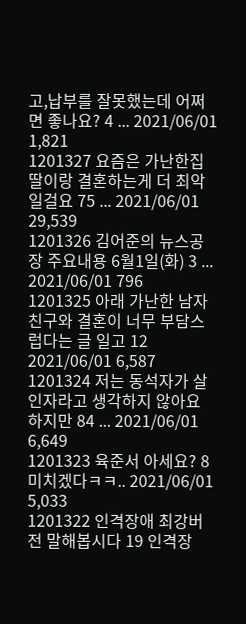고,납부를 잘못했는데 어쩌면 좋나요? 4 ... 2021/06/01 1,821
1201327 요즘은 가난한집 딸이랑 결혼하는게 더 최악일걸요 75 ... 2021/06/01 29,539
1201326 김어준의 뉴스공장 주요내용 6월1일(화) 3 ... 2021/06/01 796
1201325 아래 가난한 남자친구와 결혼이 너무 부담스럽다는 글 일고 12 2021/06/01 6,587
1201324 저는 동석자가 살인자라고 생각하지 않아요 하지만 84 ... 2021/06/01 6,649
1201323 육준서 아세요? 8 미치겠다ㅋㅋ.. 2021/06/01 5,033
1201322 인격장애 최강버전 말해봅시다 19 인격장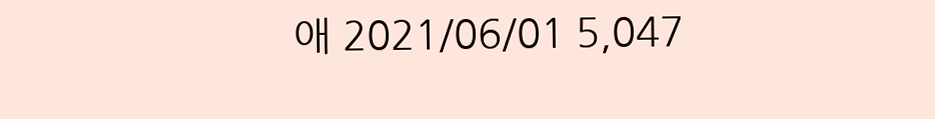애 2021/06/01 5,047